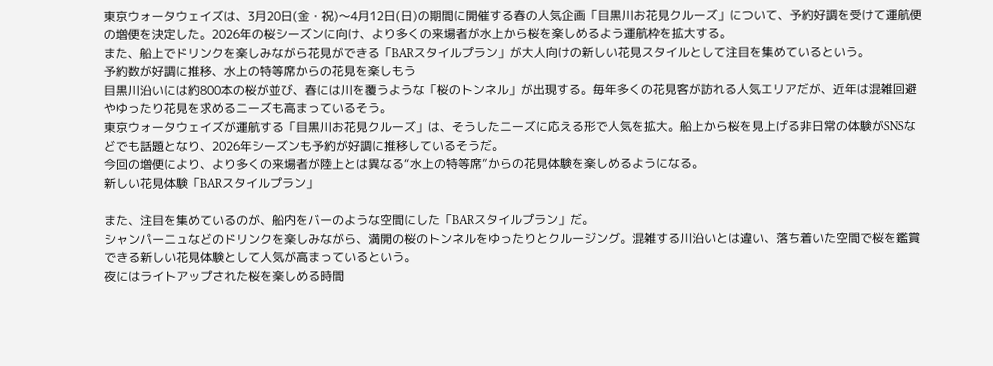東京ウォータウェイズは、3月20日(金・祝)〜4月12日(日)の期間に開催する春の人気企画「目黒川お花見クルーズ」について、予約好調を受けて運航便の増便を決定した。2026年の桜シーズンに向け、より多くの来場者が水上から桜を楽しめるよう運航枠を拡大する。
また、船上でドリンクを楽しみながら花見ができる「BARスタイルプラン」が大人向けの新しい花見スタイルとして注目を集めているという。
予約数が好調に推移、水上の特等席からの花見を楽しもう
目黒川沿いには約800本の桜が並び、春には川を覆うような「桜のトンネル」が出現する。毎年多くの花見客が訪れる人気エリアだが、近年は混雑回避やゆったり花見を求めるニーズも高まっているそう。
東京ウォータウェイズが運航する「目黒川お花見クルーズ」は、そうしたニーズに応える形で人気を拡大。船上から桜を見上げる非日常の体験がSNSなどでも話題となり、2026年シーズンも予約が好調に推移しているそうだ。
今回の増便により、より多くの来場者が陸上とは異なる“水上の特等席”からの花見体験を楽しめるようになる。
新しい花見体験「BARスタイルプラン」

また、注目を集めているのが、船内をバーのような空間にした「BARスタイルプラン」だ。
シャンパーニュなどのドリンクを楽しみながら、満開の桜のトンネルをゆったりとクルージング。混雑する川沿いとは違い、落ち着いた空間で桜を鑑賞できる新しい花見体験として人気が高まっているという。
夜にはライトアップされた桜を楽しめる時間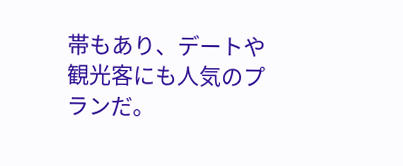帯もあり、デートや観光客にも人気のプランだ。